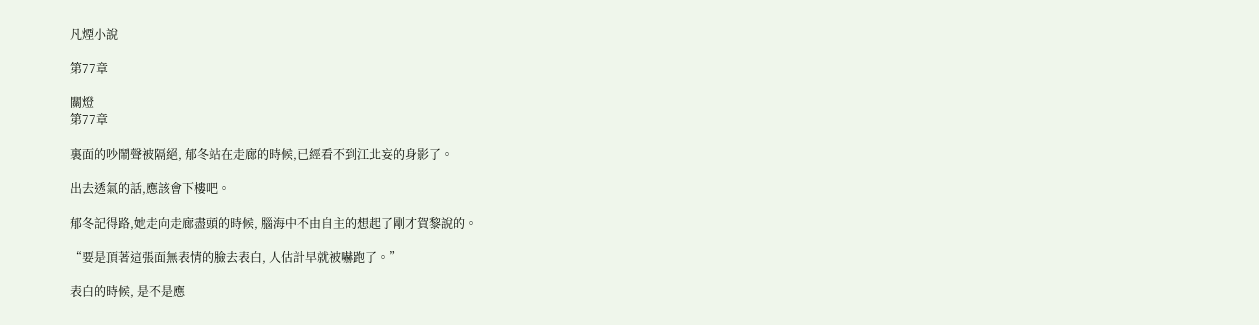凡煙小說

第77章

關燈
第77章

裏面的吵鬧聲被隔絕, 郁冬站在走廊的時候,已經看不到江北妄的身影了。

出去透氣的話,應該會下樓吧。

郁冬記得路,她走向走廊盡頭的時候, 腦海中不由自主的想起了剛才賀黎說的。

“要是頂著這張面無表情的臉去表白, 人估計早就被嚇跑了。”

表白的時候, 是不是應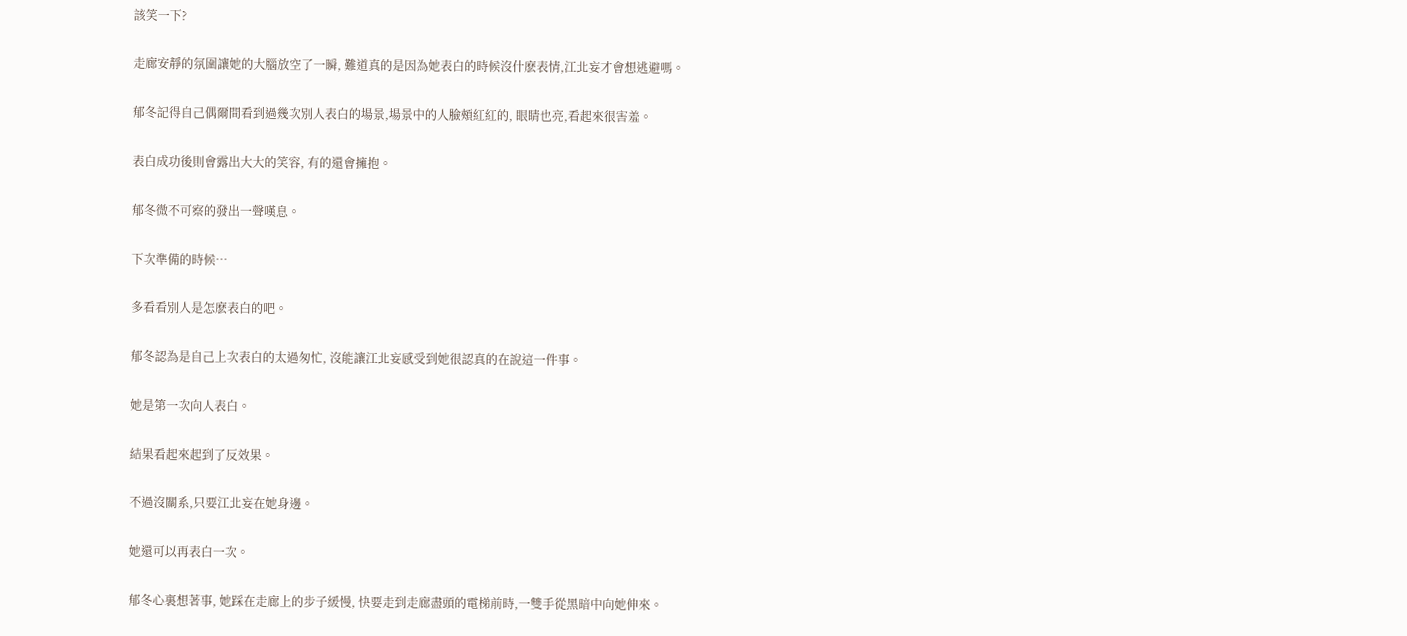該笑一下?

走廊安靜的氛圍讓她的大腦放空了一瞬, 難道真的是因為她表白的時候沒什麽表情,江北妄才會想逃避嗎。

郁冬記得自己偶爾間看到過幾次別人表白的場景,場景中的人臉頰紅紅的, 眼睛也亮,看起來很害羞。

表白成功後則會露出大大的笑容, 有的還會擁抱。

郁冬微不可察的發出一聲嘆息。

下次準備的時候…

多看看別人是怎麽表白的吧。

郁冬認為是自己上次表白的太過匆忙, 沒能讓江北妄感受到她很認真的在說這一件事。

她是第一次向人表白。

結果看起來起到了反效果。

不過沒關系,只要江北妄在她身邊。

她還可以再表白一次。

郁冬心裏想著事, 她踩在走廊上的步子緩慢, 快要走到走廊盡頭的電梯前時,一雙手從黑暗中向她伸來。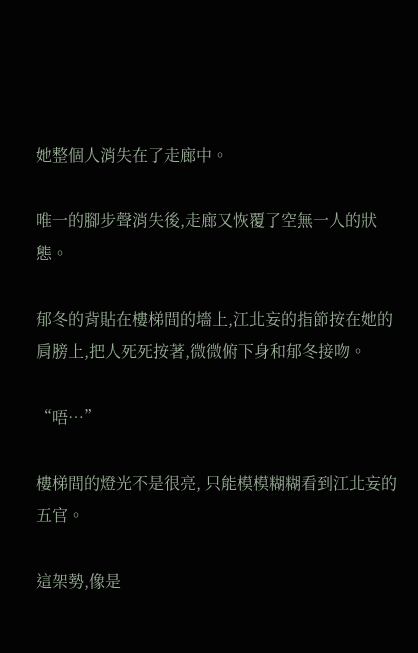她整個人消失在了走廊中。

唯一的腳步聲消失後,走廊又恢覆了空無一人的狀態。

郁冬的背貼在樓梯間的墻上,江北妄的指節按在她的肩膀上,把人死死按著,微微俯下身和郁冬接吻。

“唔…”

樓梯間的燈光不是很亮, 只能模模糊糊看到江北妄的五官。

這架勢,像是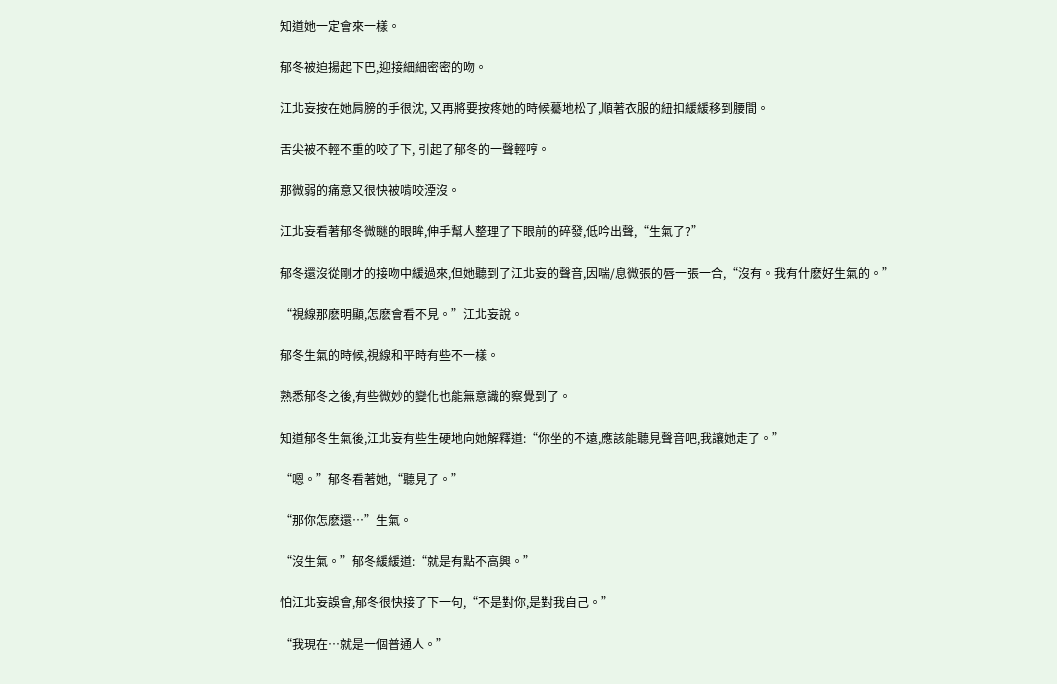知道她一定會來一樣。

郁冬被迫揚起下巴,迎接細細密密的吻。

江北妄按在她肩膀的手很沈, 又再將要按疼她的時候驀地松了,順著衣服的紐扣緩緩移到腰間。

舌尖被不輕不重的咬了下, 引起了郁冬的一聲輕哼。

那微弱的痛意又很快被啃咬湮沒。

江北妄看著郁冬微瞇的眼眸,伸手幫人整理了下眼前的碎發,低吟出聲,“生氣了?”

郁冬還沒從剛才的接吻中緩過來,但她聽到了江北妄的聲音,因喘/息微張的唇一張一合,“沒有。我有什麽好生氣的。”

“視線那麽明顯,怎麽會看不見。”江北妄說。

郁冬生氣的時候,視線和平時有些不一樣。

熟悉郁冬之後,有些微妙的變化也能無意識的察覺到了。

知道郁冬生氣後,江北妄有些生硬地向她解釋道:“你坐的不遠,應該能聽見聲音吧,我讓她走了。”

“嗯。”郁冬看著她,“聽見了。”

“那你怎麽還…”生氣。

“沒生氣。”郁冬緩緩道:“就是有點不高興。”

怕江北妄誤會,郁冬很快接了下一句,“不是對你,是對我自己。”

“我現在…就是一個普通人。”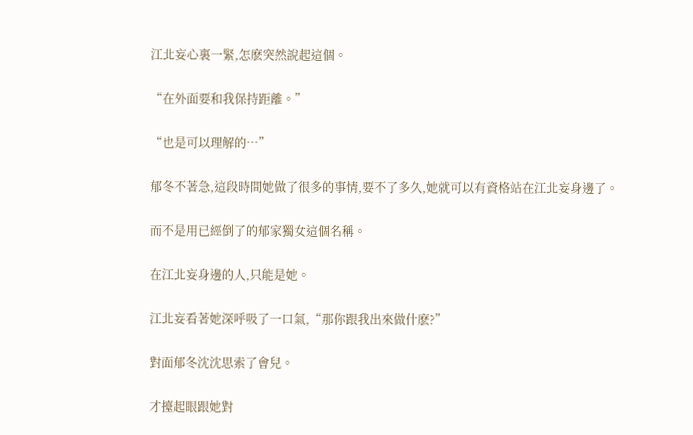江北妄心裏一緊,怎麽突然說起這個。

“在外面要和我保持距離。”

“也是可以理解的…”

郁冬不著急,這段時間她做了很多的事情,要不了多久,她就可以有資格站在江北妄身邊了。

而不是用已經倒了的郁家獨女這個名稱。

在江北妄身邊的人,只能是她。

江北妄看著她深呼吸了一口氣,“那你跟我出來做什麽?”

對面郁冬沈沈思索了會兒。

才擡起眼跟她對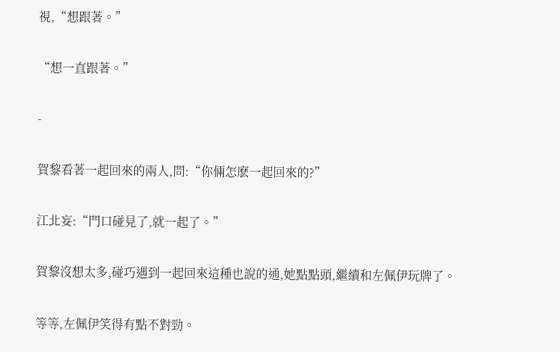視,“想跟著。”

“想一直跟著。”

-

賀黎看著一起回來的兩人,問:“你倆怎麽一起回來的?”

江北妄:“門口碰見了,就一起了。”

賀黎沒想太多,碰巧遇到一起回來這種也說的通,她點點頭,繼續和左佩伊玩牌了。

等等,左佩伊笑得有點不對勁。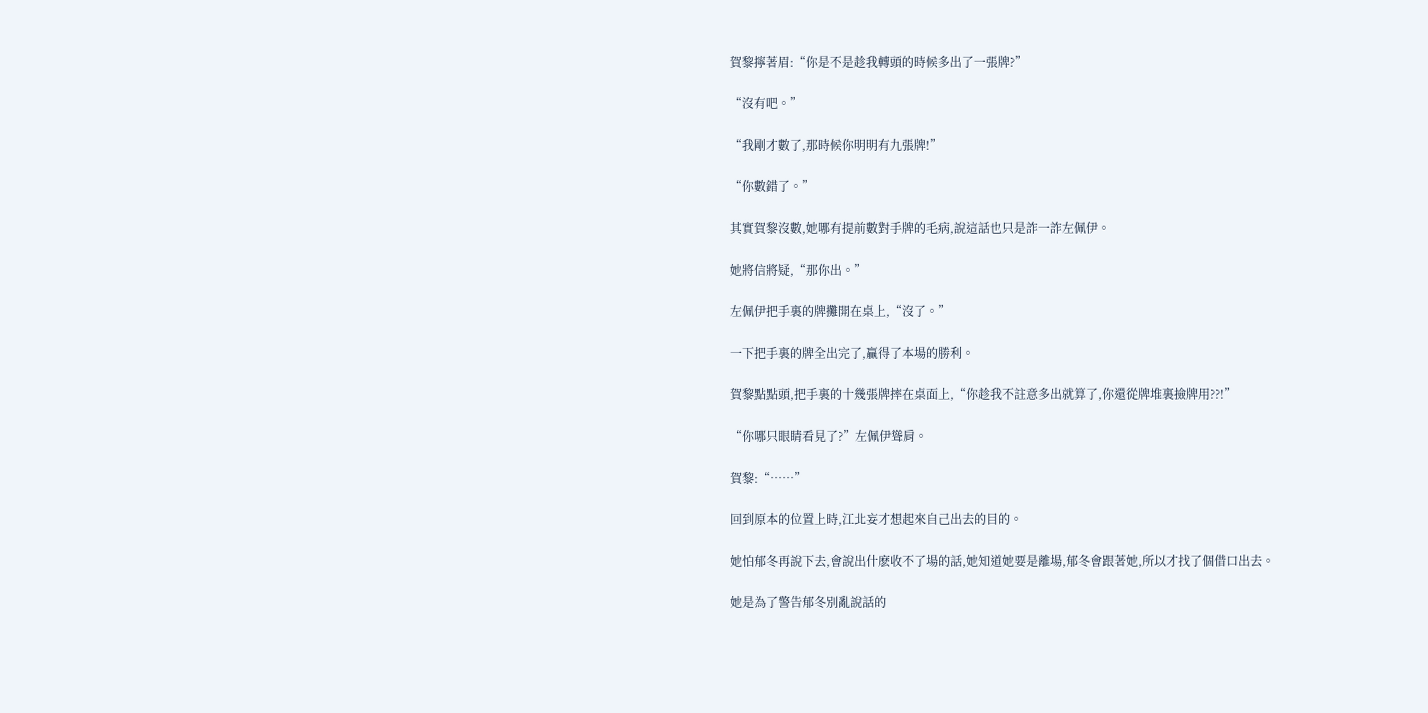賀黎擰著眉:“你是不是趁我轉頭的時候多出了一張牌?”

“沒有吧。”

“我剛才數了,那時候你明明有九張牌!”

“你數錯了。”

其實賀黎沒數,她哪有提前數對手牌的毛病,說這話也只是詐一詐左佩伊。

她將信將疑,“那你出。”

左佩伊把手裏的牌攤開在桌上,“沒了。”

一下把手裏的牌全出完了,贏得了本場的勝利。

賀黎點點頭,把手裏的十幾張牌摔在桌面上,“你趁我不註意多出就算了,你還從牌堆裏撿牌用??!”

“你哪只眼睛看見了?”左佩伊聳肩。

賀黎:“……”

回到原本的位置上時,江北妄才想起來自己出去的目的。

她怕郁冬再說下去,會說出什麽收不了場的話,她知道她要是離場,郁冬會跟著她,所以才找了個借口出去。

她是為了警告郁冬別亂說話的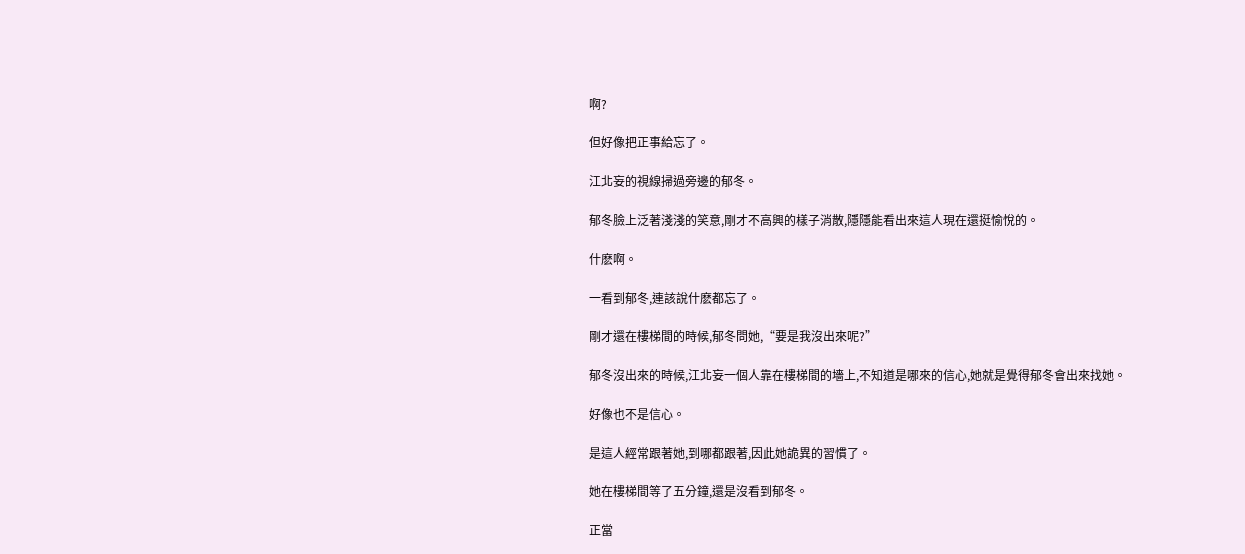啊?

但好像把正事給忘了。

江北妄的視線掃過旁邊的郁冬。

郁冬臉上泛著淺淺的笑意,剛才不高興的樣子消散,隱隱能看出來這人現在還挺愉悅的。

什麽啊。

一看到郁冬,連該說什麽都忘了。

剛才還在樓梯間的時候,郁冬問她,“要是我沒出來呢?”

郁冬沒出來的時候,江北妄一個人靠在樓梯間的墻上,不知道是哪來的信心,她就是覺得郁冬會出來找她。

好像也不是信心。

是這人經常跟著她,到哪都跟著,因此她詭異的習慣了。

她在樓梯間等了五分鐘,還是沒看到郁冬。

正當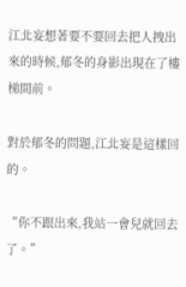江北妄想著要不要回去把人拽出來的時候,郁冬的身影出現在了樓梯間前。

對於郁冬的問題,江北妄是這樣回的。

“你不跟出來,我站一會兒就回去了。”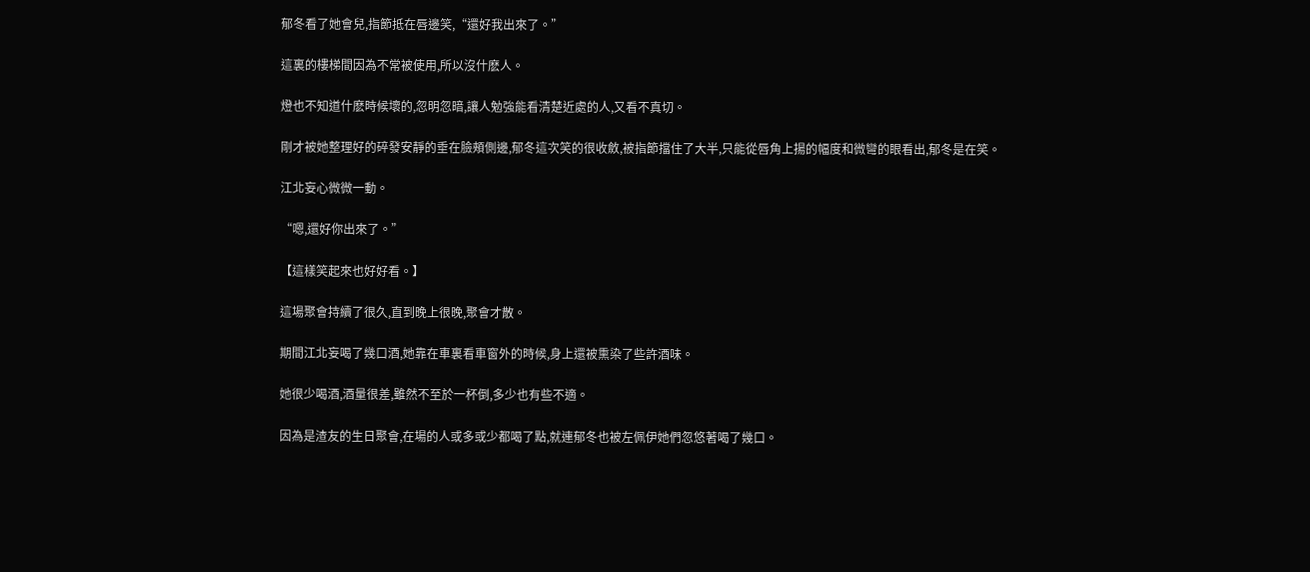郁冬看了她會兒,指節抵在唇邊笑,“還好我出來了。”

這裏的樓梯間因為不常被使用,所以沒什麽人。

燈也不知道什麽時候壞的,忽明忽暗,讓人勉強能看清楚近處的人,又看不真切。

剛才被她整理好的碎發安靜的垂在臉頰側邊,郁冬這次笑的很收斂,被指節擋住了大半,只能從唇角上揚的幅度和微彎的眼看出,郁冬是在笑。

江北妄心微微一動。

“嗯,還好你出來了。”

【這樣笑起來也好好看。】

這場聚會持續了很久,直到晚上很晚,聚會才散。

期間江北妄喝了幾口酒,她靠在車裏看車窗外的時候,身上還被熏染了些許酒味。

她很少喝酒,酒量很差,雖然不至於一杯倒,多少也有些不適。

因為是渣友的生日聚會,在場的人或多或少都喝了點,就連郁冬也被左佩伊她們忽悠著喝了幾口。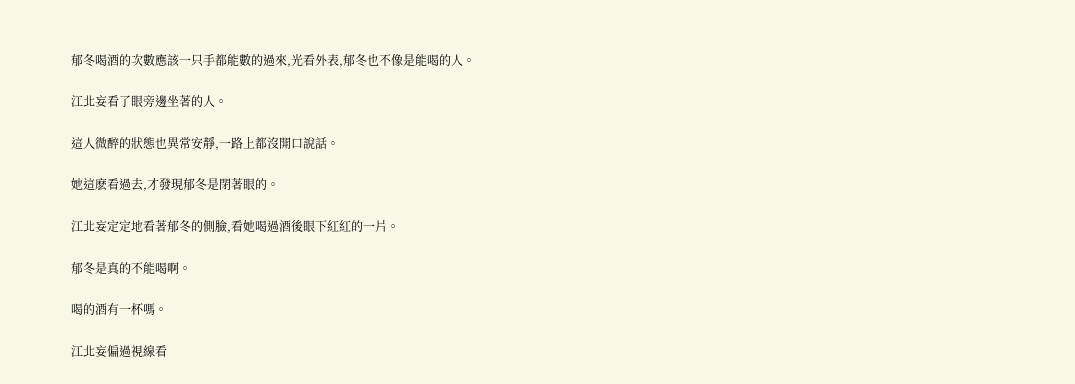郁冬喝酒的次數應該一只手都能數的過來,光看外表,郁冬也不像是能喝的人。

江北妄看了眼旁邊坐著的人。

這人微醉的狀態也異常安靜,一路上都沒開口說話。

她這麽看過去,才發現郁冬是閉著眼的。

江北妄定定地看著郁冬的側臉,看她喝過酒後眼下紅紅的一片。

郁冬是真的不能喝啊。

喝的酒有一杯嗎。

江北妄偏過視線看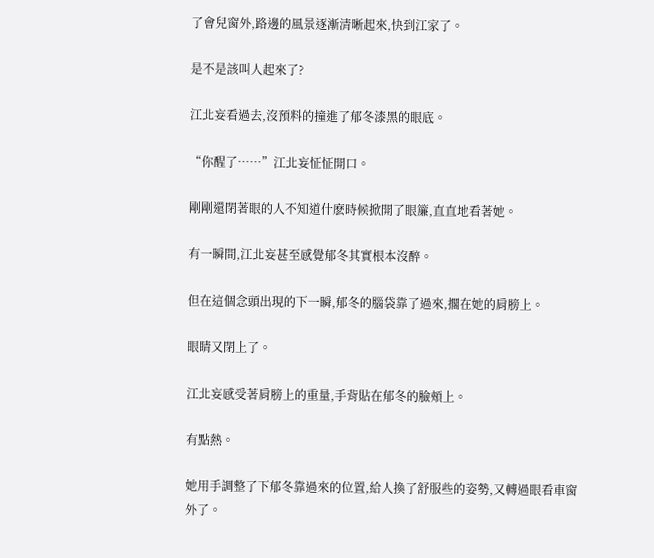了會兒窗外,路邊的風景逐漸清晰起來,快到江家了。

是不是該叫人起來了?

江北妄看過去,沒預料的撞進了郁冬漆黑的眼底。

“你醒了……”江北妄怔怔開口。

剛剛還閉著眼的人不知道什麽時候掀開了眼簾,直直地看著她。

有一瞬間,江北妄甚至感覺郁冬其實根本沒醉。

但在這個念頭出現的下一瞬,郁冬的腦袋靠了過來,擱在她的肩膀上。

眼睛又閉上了。

江北妄感受著肩膀上的重量,手背貼在郁冬的臉頰上。

有點熱。

她用手調整了下郁冬靠過來的位置,給人換了舒服些的姿勢,又轉過眼看車窗外了。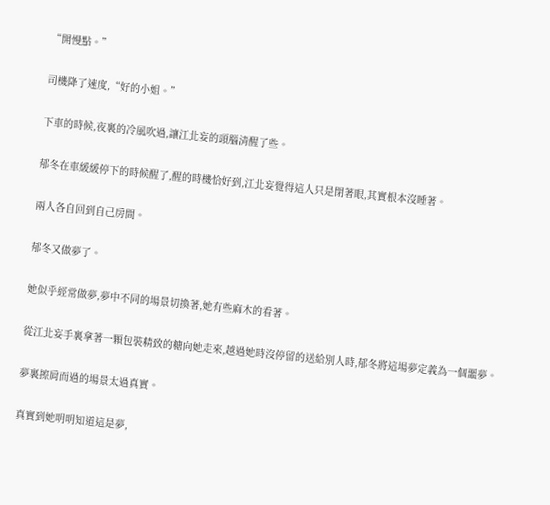“開慢點。”

司機降了速度,“好的小姐。”

下車的時候,夜裏的冷風吹過,讓江北妄的頭腦清醒了些。

郁冬在車緩緩停下的時候醒了,醒的時機恰好到,江北妄覺得這人只是閉著眼,其實根本沒睡著。

兩人各自回到自己房間。

郁冬又做夢了。

她似乎經常做夢,夢中不同的場景切換著,她有些麻木的看著。

從江北妄手裏拿著一顆包裝精致的糖向她走來,越過她時沒停留的送給別人時,郁冬將這場夢定義為一個噩夢。

夢裏擦肩而過的場景太過真實。

真實到她明明知道這是夢,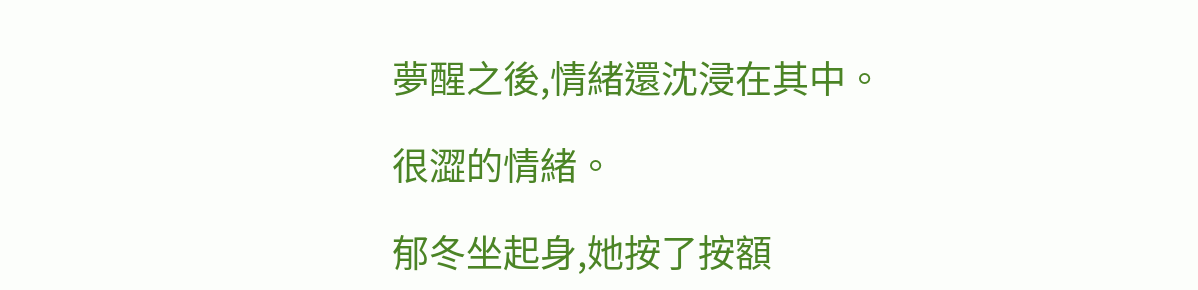夢醒之後,情緒還沈浸在其中。

很澀的情緒。

郁冬坐起身,她按了按額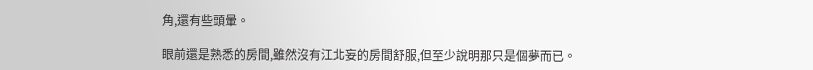角,還有些頭暈。

眼前還是熟悉的房間,雖然沒有江北妄的房間舒服,但至少說明那只是個夢而已。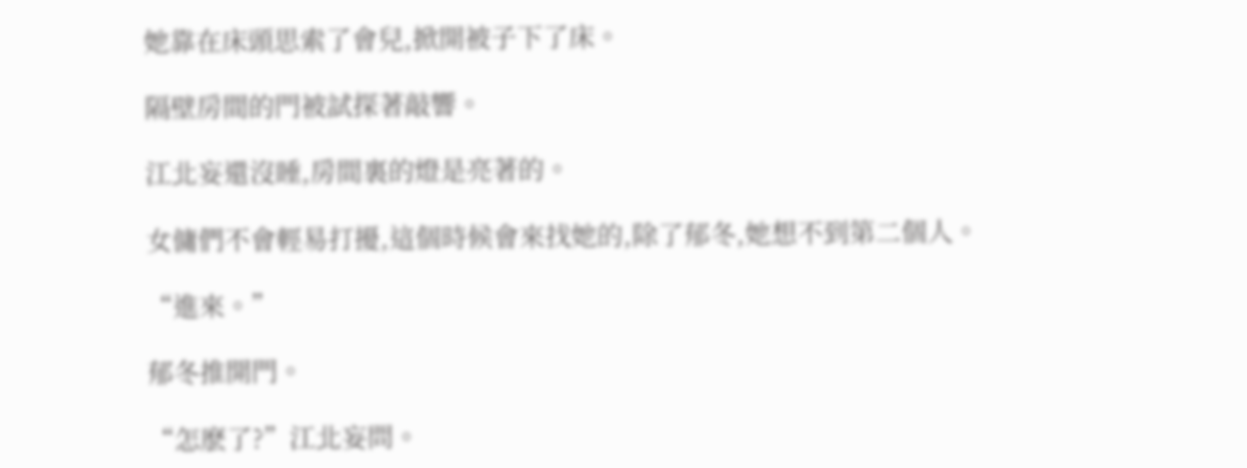她靠在床頭思索了會兒,掀開被子下了床。

隔壁房間的門被試探著敲響。

江北妄還沒睡,房間裏的燈是亮著的。

女傭們不會輕易打擾,這個時候會來找她的,除了郁冬,她想不到第二個人。

“進來。”

郁冬推開門。

“怎麽了?”江北妄問。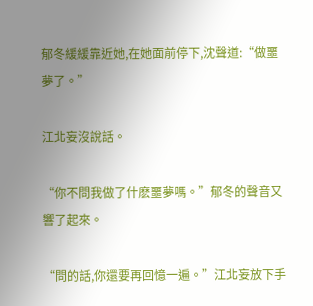郁冬緩緩靠近她,在她面前停下,沈聲道:“做噩夢了。”

江北妄沒說話。

“你不問我做了什麽噩夢嗎。”郁冬的聲音又響了起來。

“問的話,你還要再回憶一遍。”江北妄放下手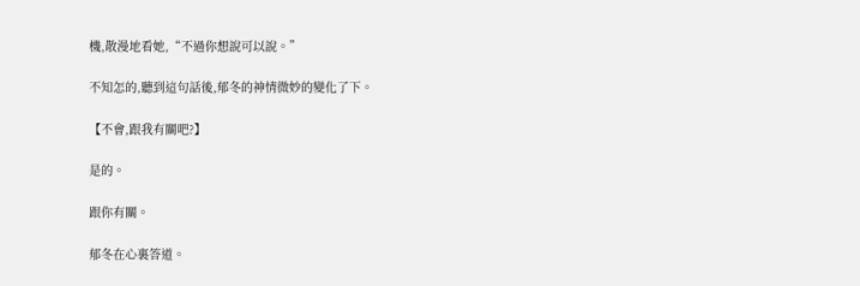機,散漫地看她,“不過你想說可以說。”

不知怎的,聽到這句話後,郁冬的神情微妙的變化了下。

【不會,跟我有關吧?】

是的。

跟你有關。

郁冬在心裏答道。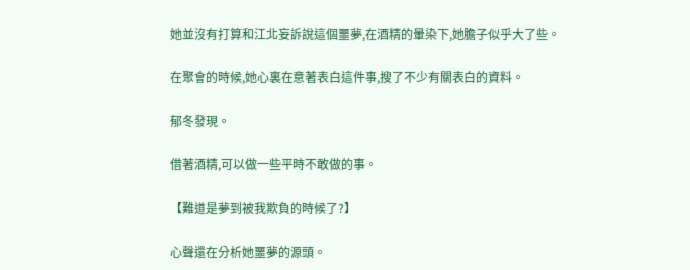她並沒有打算和江北妄訴說這個噩夢,在酒精的暈染下,她膽子似乎大了些。

在聚會的時候,她心裏在意著表白這件事,搜了不少有關表白的資料。

郁冬發現。

借著酒精,可以做一些平時不敢做的事。

【難道是夢到被我欺負的時候了?】

心聲還在分析她噩夢的源頭。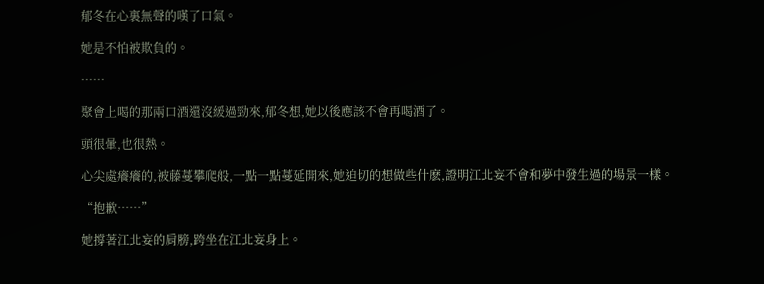郁冬在心裏無聲的嘆了口氣。

她是不怕被欺負的。

……

聚會上喝的那兩口酒還沒緩過勁來,郁冬想,她以後應該不會再喝酒了。

頭很暈,也很熱。

心尖處癢癢的,被藤蔓攀爬般,一點一點蔓延開來,她迫切的想做些什麽,證明江北妄不會和夢中發生過的場景一樣。

“抱歉……”

她撐著江北妄的肩膀,跨坐在江北妄身上。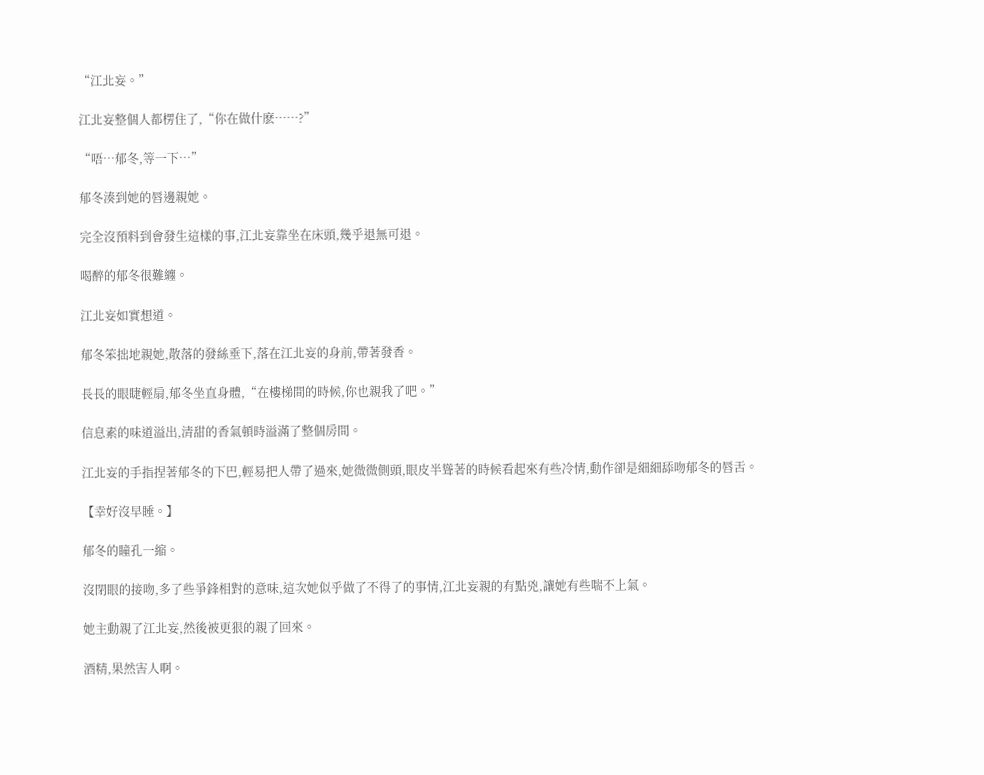“江北妄。”

江北妄整個人都楞住了,“你在做什麽……?”

“唔…郁冬,等一下…”

郁冬湊到她的唇邊親她。

完全沒預料到會發生這樣的事,江北妄靠坐在床頭,幾乎退無可退。

喝醉的郁冬很難纏。

江北妄如實想道。

郁冬笨拙地親她,散落的發絲垂下,落在江北妄的身前,帶著發香。

長長的眼睫輕扇,郁冬坐直身體,“在樓梯間的時候,你也親我了吧。”

信息素的味道溢出,清甜的香氣頓時溢滿了整個房間。

江北妄的手指捏著郁冬的下巴,輕易把人帶了過來,她微微側頭,眼皮半聳著的時候看起來有些冷情,動作卻是細細舔吻郁冬的唇舌。

【幸好沒早睡。】

郁冬的瞳孔一縮。

沒閉眼的接吻,多了些爭鋒相對的意味,這次她似乎做了不得了的事情,江北妄親的有點兇,讓她有些喘不上氣。

她主動親了江北妄,然後被更狠的親了回來。

酒精,果然害人啊。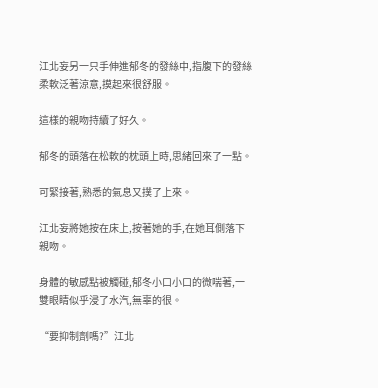江北妄另一只手伸進郁冬的發絲中,指腹下的發絲柔軟泛著涼意,摸起來很舒服。

這樣的親吻持續了好久。

郁冬的頭落在松軟的枕頭上時,思緒回來了一點。

可緊接著,熟悉的氣息又撲了上來。

江北妄將她按在床上,按著她的手,在她耳側落下親吻。

身體的敏感點被觸碰,郁冬小口小口的微喘著,一雙眼睛似乎浸了水汽,無辜的很。

“要抑制劑嗎?”江北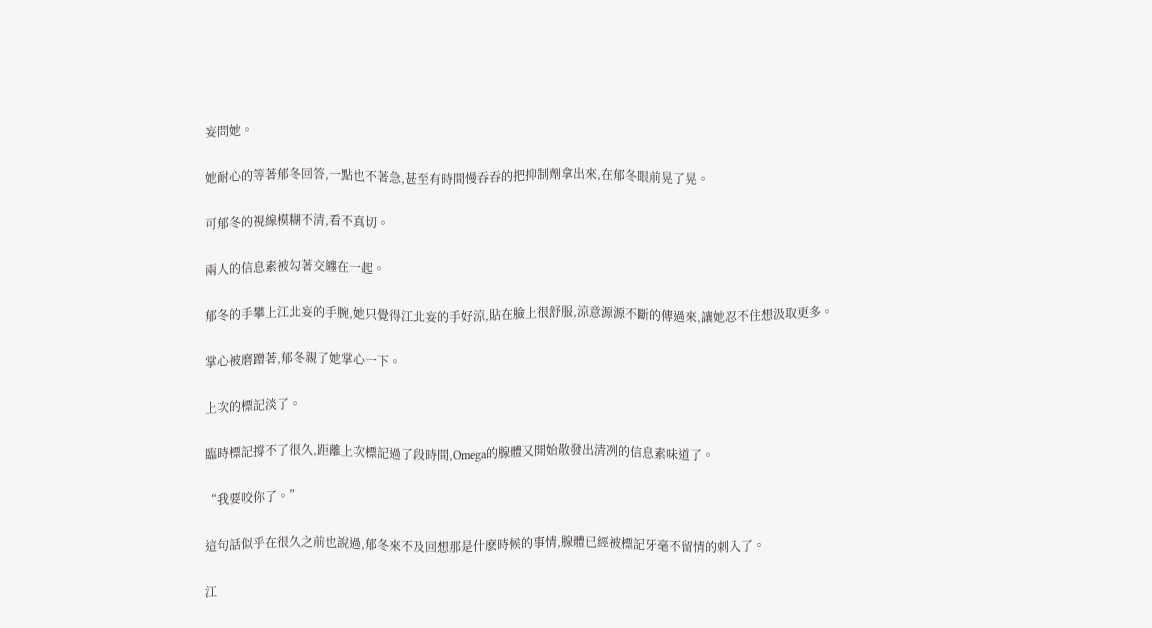妄問她。

她耐心的等著郁冬回答,一點也不著急,甚至有時間慢吞吞的把抑制劑拿出來,在郁冬眼前晃了晃。

可郁冬的視線模糊不清,看不真切。

兩人的信息素被勾著交纏在一起。

郁冬的手攀上江北妄的手腕,她只覺得江北妄的手好涼,貼在臉上很舒服,涼意源源不斷的傳過來,讓她忍不住想汲取更多。

掌心被磨蹭著,郁冬親了她掌心一下。

上次的標記淡了。

臨時標記撐不了很久,距離上次標記過了段時間,Omega的腺體又開始散發出清冽的信息素味道了。

“我要咬你了。”

這句話似乎在很久之前也說過,郁冬來不及回想那是什麽時候的事情,腺體已經被標記牙毫不留情的刺入了。

江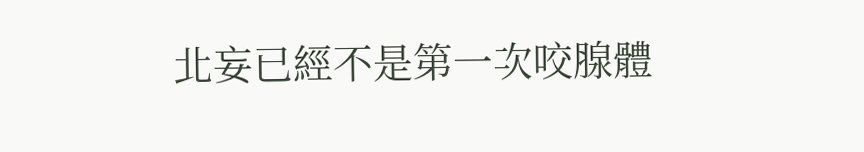北妄已經不是第一次咬腺體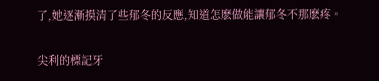了,她逐漸摸清了些郁冬的反應,知道怎麽做能讓郁冬不那麽疼。

尖利的標記牙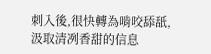刺入後,很快轉為啃咬舔舐,汲取清冽香甜的信息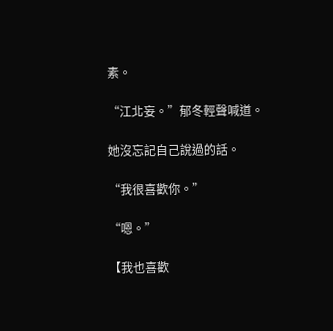素。

“江北妄。”郁冬輕聲喊道。

她沒忘記自己說過的話。

“我很喜歡你。”

“嗯。”

【我也喜歡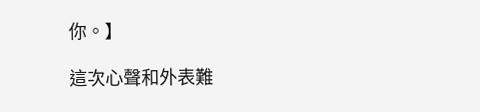你。】

這次心聲和外表難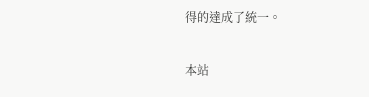得的達成了統一。

本站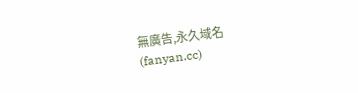無廣告,永久域名(fanyan.cc)